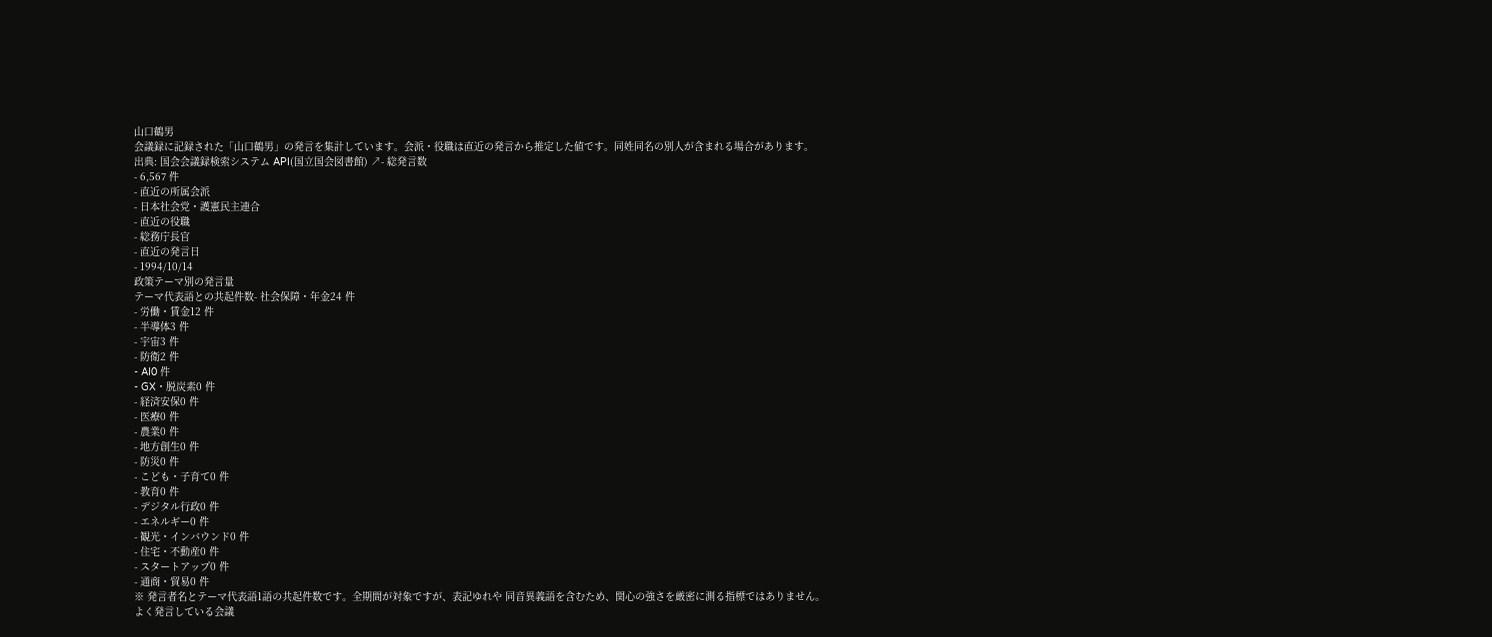山口鶴男
会議録に記録された「山口鶴男」の発言を集計しています。会派・役職は直近の発言から推定した値です。同姓同名の別人が含まれる場合があります。
出典: 国会会議録検索システム API(国立国会図書館) ↗- 総発言数
- 6,567 件
- 直近の所属会派
- 日本社会党・護憲民主連合
- 直近の役職
- 総務庁長官
- 直近の発言日
- 1994/10/14
政策テーマ別の発言量
テーマ代表語との共起件数- 社会保障・年金24 件
- 労働・賃金12 件
- 半導体3 件
- 宇宙3 件
- 防衛2 件
- AI0 件
- GX・脱炭素0 件
- 経済安保0 件
- 医療0 件
- 農業0 件
- 地方創生0 件
- 防災0 件
- こども・子育て0 件
- 教育0 件
- デジタル行政0 件
- エネルギー0 件
- 観光・インバウンド0 件
- 住宅・不動産0 件
- スタートアップ0 件
- 通商・貿易0 件
※ 発言者名とテーマ代表語1語の共起件数です。全期間が対象ですが、表記ゆれや 同音異義語を含むため、関心の強さを厳密に測る指標ではありません。
よく発言している会議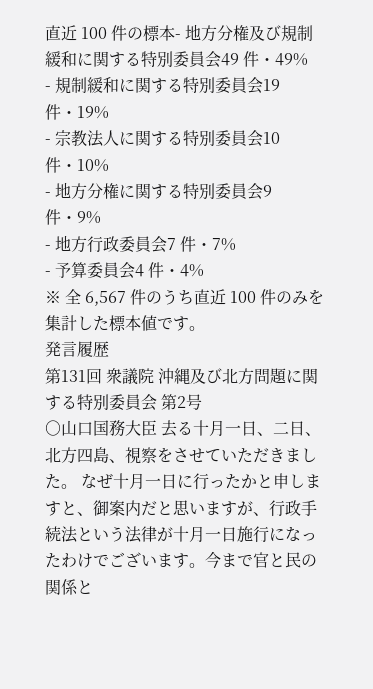直近 100 件の標本- 地方分権及び規制緩和に関する特別委員会49 件・49%
- 規制緩和に関する特別委員会19 件・19%
- 宗教法人に関する特別委員会10 件・10%
- 地方分権に関する特別委員会9 件・9%
- 地方行政委員会7 件・7%
- 予算委員会4 件・4%
※ 全 6,567 件のうち直近 100 件のみを集計した標本値です。
発言履歴
第131回 衆議院 沖縄及び北方問題に関する特別委員会 第2号
○山口国務大臣 去る十月一日、二日、北方四島、視察をさせていただきました。 なぜ十月一日に行ったかと申しますと、御案内だと思いますが、行政手続法という法律が十月一日施行になったわけでございます。今まで官と民の関係と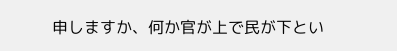申しますか、何か官が上で民が下とい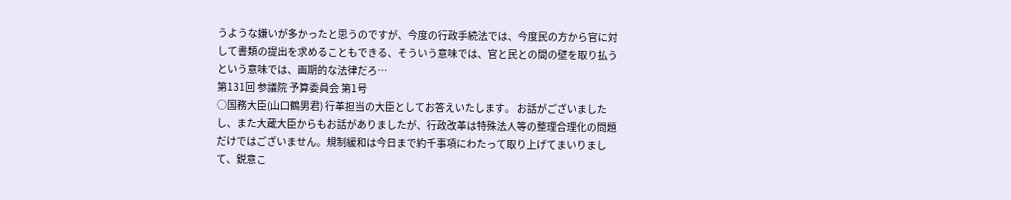うような嫌いが多かったと思うのですが、今度の行政手続法では、今度民の方から官に対して書類の提出を求めることもできる、そういう意味では、官と民との間の壁を取り払うという意味では、画期的な法律だろ…
第131回 参議院 予算委員会 第1号
○国務大臣(山口鶴男君) 行革担当の大臣としてお答えいたします。 お話がございましたし、また大蔵大臣からもお話がありましたが、行政改革は特殊法人等の整理合理化の問題だけではございません。規制緩和は今日まで約千事項にわたって取り上げてまいりまして、鋭意こ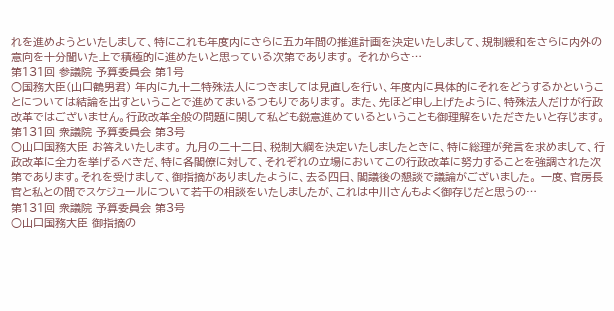れを進めようといたしまして、特にこれも年度内にさらに五カ年間の推進計画を決定いたしまして、規制緩和をさらに内外の意向を十分聞いた上で積極的に進めたいと思っている次第であります。 それからさ…
第131回 参議院 予算委員会 第1号
○国務大臣(山口鶴男君) 年内に九十二特殊法人につきましては見直しを行い、年度内に具体的にそれをどうするかということについては結論を出すということで進めてまいるつもりであります。 また、先ほど申し上げたように、特殊法人だけが行政改革ではございません。行政改革全般の問題に関して私ども鋭意進めているということも御理解をいただきたいと存じます。
第131回 衆議院 予算委員会 第3号
○山口国務大臣 お答えいたします。 九月の二十二日、税制大綱を決定いたしましたときに、特に総理が発言を求めまして、行政改革に全力を挙げるべきだ、特に各閣僚に対して、それぞれの立場においてこの行政改革に努力することを強調された次第であります。それを受けまして、御指摘がありましたように、去る四日、閣議後の懇談で議論がございました。 一度、官房長官と私との間でスケジュールについて若干の相談をいたしましたが、これは中川さんもよく御存じだと思うの…
第131回 衆議院 予算委員会 第3号
○山口国務大臣 御指摘の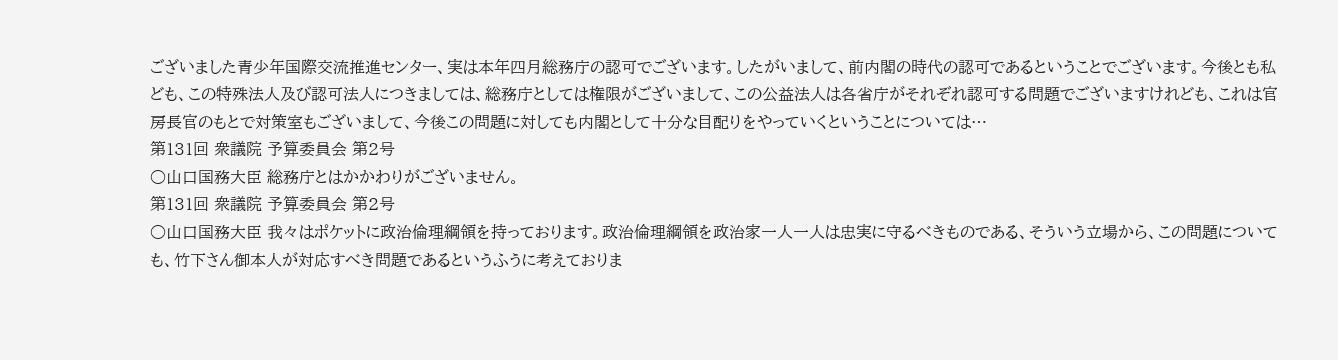ございました青少年国際交流推進センター、実は本年四月総務庁の認可でございます。したがいまして、前内閣の時代の認可であるということでございます。今後とも私ども、この特殊法人及び認可法人につきましては、総務庁としては権限がございまして、この公益法人は各省庁がそれぞれ認可する問題でございますけれども、これは官房長官のもとで対策室もございまして、今後この問題に対しても内閣として十分な目配りをやっていくということについては…
第131回 衆議院 予算委員会 第2号
○山口国務大臣 総務庁とはかかわりがございません。
第131回 衆議院 予算委員会 第2号
○山口国務大臣 我々はポケットに政治倫理綱領を持っております。政治倫理綱領を政治家一人一人は忠実に守るべきものである、そういう立場から、この問題についても、竹下さん御本人が対応すべき問題であるというふうに考えておりま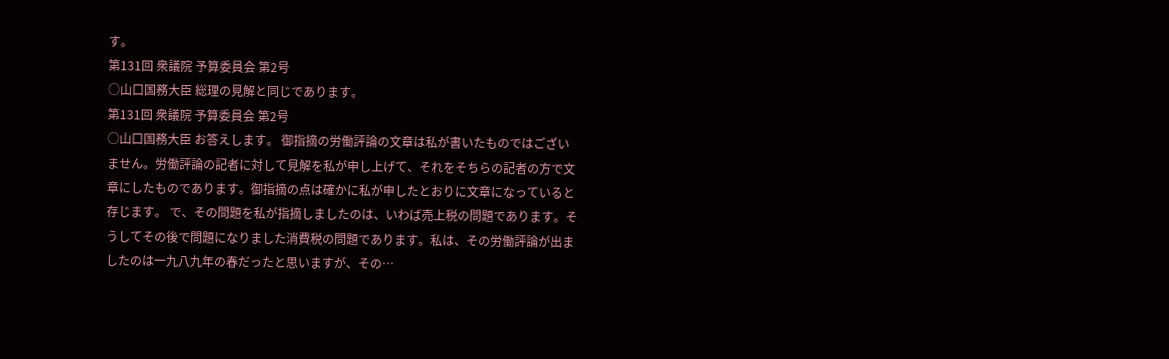す。
第131回 衆議院 予算委員会 第2号
○山口国務大臣 総理の見解と同じであります。
第131回 衆議院 予算委員会 第2号
○山口国務大臣 お答えします。 御指摘の労働評論の文章は私が書いたものではございません。労働評論の記者に対して見解を私が申し上げて、それをそちらの記者の方で文章にしたものであります。御指摘の点は確かに私が申したとおりに文章になっていると存じます。 で、その問題を私が指摘しましたのは、いわば売上税の問題であります。そうしてその後で問題になりました消費税の問題であります。私は、その労働評論が出ましたのは一九八九年の春だったと思いますが、その…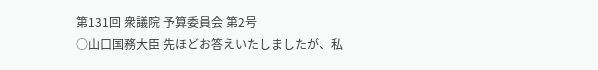第131回 衆議院 予算委員会 第2号
○山口国務大臣 先ほどお答えいたしましたが、私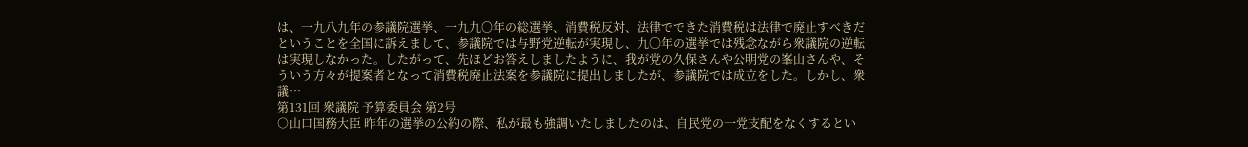は、一九八九年の参議院選挙、一九九〇年の総選挙、消費税反対、法律でできた消費税は法律で廃止すべきだということを全国に訴えまして、参議院では与野党逆転が実現し、九〇年の選挙では残念ながら衆議院の逆転は実現しなかった。したがって、先ほどお答えしましたように、我が党の久保さんや公明党の峯山さんや、そういう方々が提案者となって消費税廃止法案を参議院に提出しましたが、参議院では成立をした。しかし、衆議…
第131回 衆議院 予算委員会 第2号
○山口国務大臣 昨年の選挙の公約の際、私が最も強調いたしましたのは、自民党の一党支配をなくするとい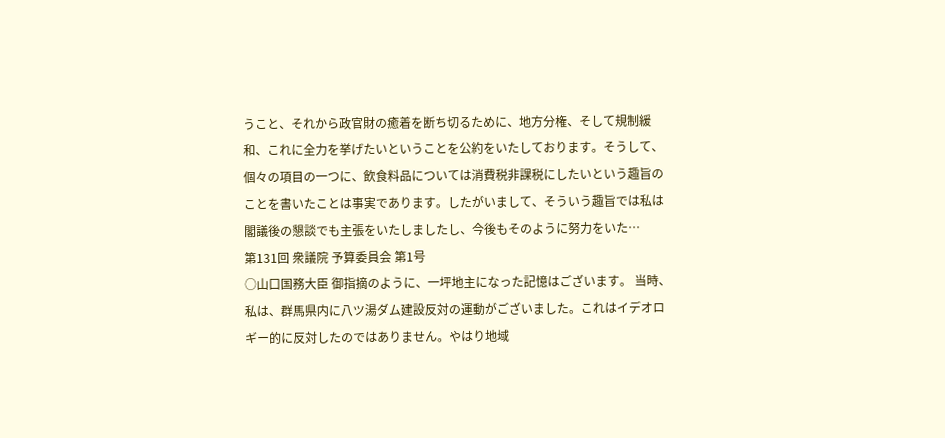うこと、それから政官財の癒着を断ち切るために、地方分権、そして規制緩和、これに全力を挙げたいということを公約をいたしております。そうして、個々の項目の一つに、飲食料品については消費税非課税にしたいという趣旨のことを書いたことは事実であります。したがいまして、そういう趣旨では私は閣議後の懇談でも主張をいたしましたし、今後もそのように努力をいた…
第131回 衆議院 予算委員会 第1号
○山口国務大臣 御指摘のように、一坪地主になった記憶はございます。 当時、私は、群馬県内に八ツ湯ダム建設反対の運動がございました。これはイデオロギー的に反対したのではありません。やはり地域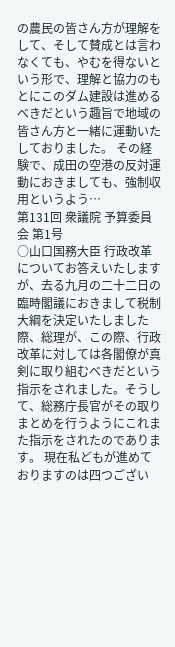の農民の皆さん方が理解をして、そして賛成とは言わなくても、やむを得ないという形で、理解と協力のもとにこのダム建設は進めるべきだという趣旨で地域の皆さん方と一緒に運動いたしておりました。 その経験で、成田の空港の反対運動におきましても、強制収用というよう…
第131回 衆議院 予算委員会 第1号
○山口国務大臣 行政改革についてお答えいたしますが、去る九月の二十二日の臨時閣議におきまして税制大綱を決定いたしました際、総理が、この際、行政改革に対しては各閣僚が真剣に取り組むべきだという指示をされました。そうして、総務庁長官がその取りまとめを行うようにこれまた指示をされたのであります。 現在私どもが進めておりますのは四つござい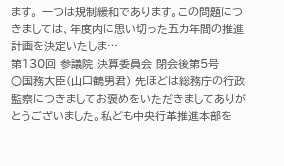ます。 一つは規制緩和であります。この問題につきましては、年度内に思い切った五カ年間の推進計画を決定いたしま…
第130回 参議院 決算委員会 閉会後第5号
○国務大臣(山口鶴男君) 先ほどは総務庁の行政監察につきましてお褒めをいただきましてありがとうございました。私ども中央行革推進本部を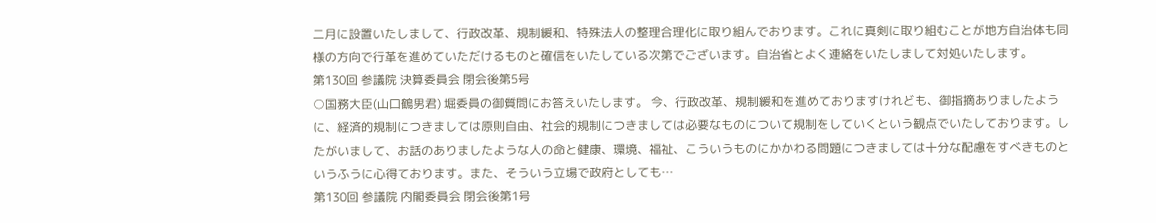二月に設置いたしまして、行政改革、規制緩和、特殊法人の整理合理化に取り組んでおります。これに真剣に取り組むことが地方自治体も同様の方向で行革を進めていただけるものと確信をいたしている次第でございます。自治省とよく連絡をいたしまして対処いたします。
第130回 参議院 決算委員会 閉会後第5号
○国務大臣(山口鶴男君) 堀委員の御質問にお答えいたします。 今、行政改革、規制緩和を進めておりますけれども、御指摘ありましたように、経済的規制につきましては原則自由、社会的規制につきましては必要なものについて規制をしていくという観点でいたしております。したがいまして、お話のありましたような人の命と健康、環境、福祉、こういうものにかかわる問題につきましては十分な配慮をすべきものというふうに心得ております。また、そういう立場で政府としても…
第130回 参議院 内閣委員会 閉会後第1号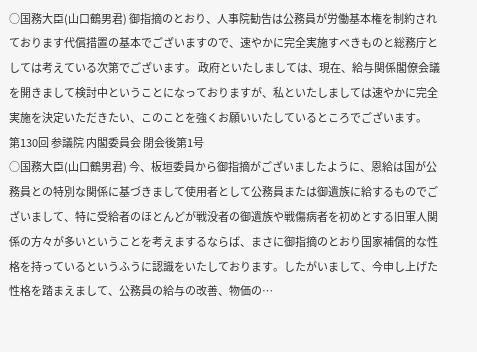○国務大臣(山口鶴男君) 御指摘のとおり、人事院勧告は公務員が労働基本権を制約されております代償措置の基本でございますので、速やかに完全実施すべきものと総務庁としては考えている次第でございます。 政府といたしましては、現在、給与関係閣僚会議を開きまして検討中ということになっておりますが、私といたしましては速やかに完全実施を決定いただきたい、このことを強くお願いいたしているところでございます。
第130回 参議院 内閣委員会 閉会後第1号
○国務大臣(山口鶴男君) 今、板垣委員から御指摘がございましたように、恩給は国が公務員との特別な関係に基づきまして使用者として公務員または御遺族に給するものでございまして、特に受給者のほとんどが戦没者の御遺族や戦傷病者を初めとする旧軍人関係の方々が多いということを考えまするならば、まさに御指摘のとおり国家補償的な性格を持っているというふうに認識をいたしております。したがいまして、今申し上げた性格を踏まえまして、公務員の給与の改善、物価の…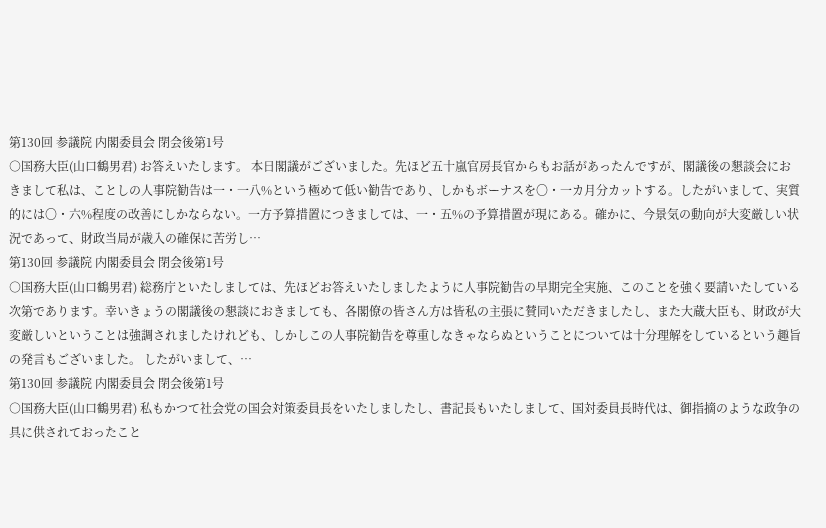第130回 参議院 内閣委員会 閉会後第1号
○国務大臣(山口鶴男君) お答えいたします。 本日閣議がございました。先ほど五十嵐官房長官からもお話があったんですが、閣議後の懇談会におきまして私は、ことしの人事院勧告は一・一八%という極めて低い勧告であり、しかもボーナスを〇・一カ月分カットする。したがいまして、実質的には〇・六%程度の改善にしかならない。一方予算措置につきましては、一・五%の予算措置が現にある。確かに、今景気の動向が大変厳しい状況であって、財政当局が歳入の確保に苦労し…
第130回 参議院 内閣委員会 閉会後第1号
○国務大臣(山口鶴男君) 総務庁といたしましては、先ほどお答えいたしましたように人事院勧告の早期完全実施、このことを強く要請いたしている次第であります。幸いきょうの閣議後の懇談におきましても、各閣僚の皆さん方は皆私の主張に賛同いただきましたし、また大蔵大臣も、財政が大変厳しいということは強調されましたけれども、しかしこの人事院勧告を尊重しなきゃならぬということについては十分理解をしているという趣旨の発言もございました。 したがいまして、…
第130回 参議院 内閣委員会 閉会後第1号
○国務大臣(山口鶴男君) 私もかつて社会党の国会対策委員長をいたしましたし、書記長もいたしまして、国対委員長時代は、御指摘のような政争の具に供されておったこと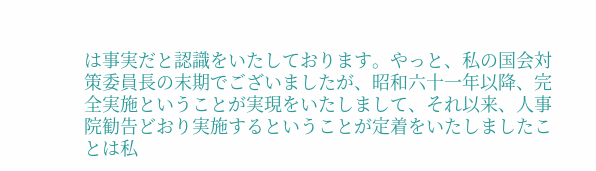は事実だと認識をいたしております。やっと、私の国会対策委員長の末期でございましたが、昭和六十一年以降、完全実施ということが実現をいたしまして、それ以来、人事院勧告どおり実施するということが定着をいたしましたことは私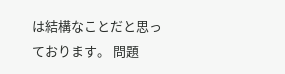は結構なことだと思っております。 問題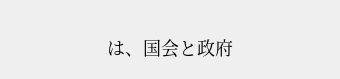は、国会と政府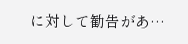に対して勧告があ…